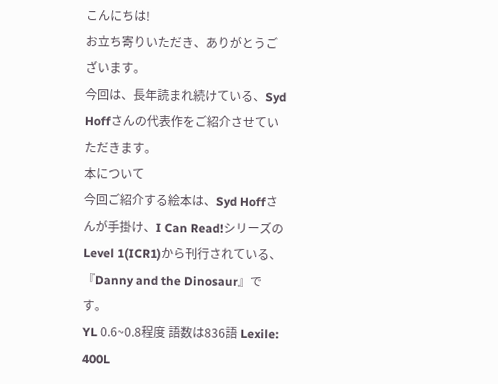こんにちは!
お立ち寄りいただき、ありがとうございます。
今回は、長年読まれ続けている、Syd Hoffさんの代表作をご紹介させていただきます。
本について
今回ご紹介する絵本は、Syd Hoffさんが手掛け、I Can Read!シリーズのLevel 1(ICR1)から刊行されている、『Danny and the Dinosaur』です。
YL 0.6~0.8程度 語数は836語 Lexile: 400L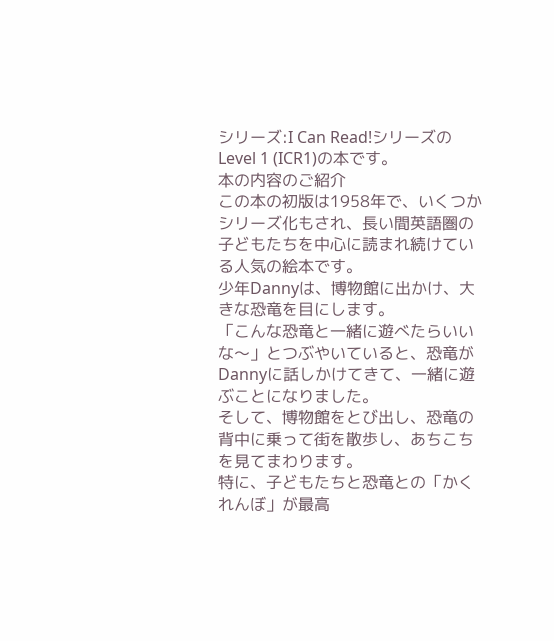シリーズ:I Can Read!シリーズのLevel 1 (ICR1)の本です。
本の内容のご紹介
この本の初版は1958年で、いくつかシリーズ化もされ、長い間英語圏の子どもたちを中心に読まれ続けている人気の絵本です。
少年Dannyは、博物館に出かけ、大きな恐竜を目にします。
「こんな恐竜と一緒に遊べたらいいな〜」とつぶやいていると、恐竜がDannyに話しかけてきて、一緒に遊ぶことになりました。
そして、博物館をとび出し、恐竜の背中に乗って街を散歩し、あちこちを見てまわります。
特に、子どもたちと恐竜との「かくれんぼ」が最高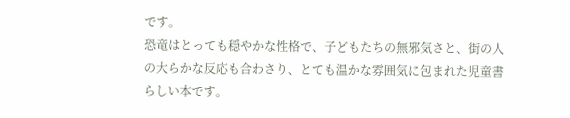です。
恐竜はとっても穏やかな性格で、子どもたちの無邪気さと、街の人の大らかな反応も合わさり、とても温かな雰囲気に包まれた児童書らしい本です。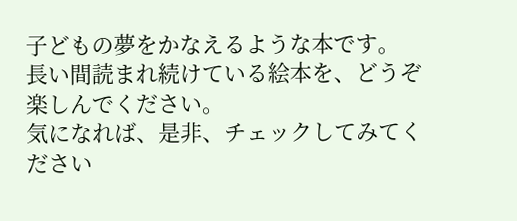子どもの夢をかなえるような本です。
長い間読まれ続けている絵本を、どうぞ楽しんでください。
気になれば、是非、チェックしてみてください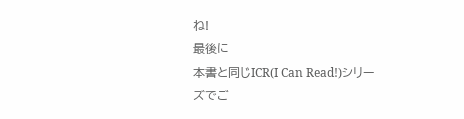ね!
最後に
本書と同じICR(I Can Read!)シリーズでご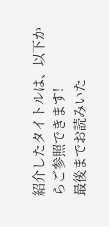紹介したタイトルは、以下からご参照できます!
最後までお読みいた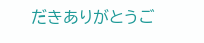だきありがとうご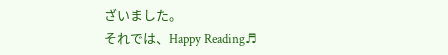ざいました。
それでは、Happy Reading♬